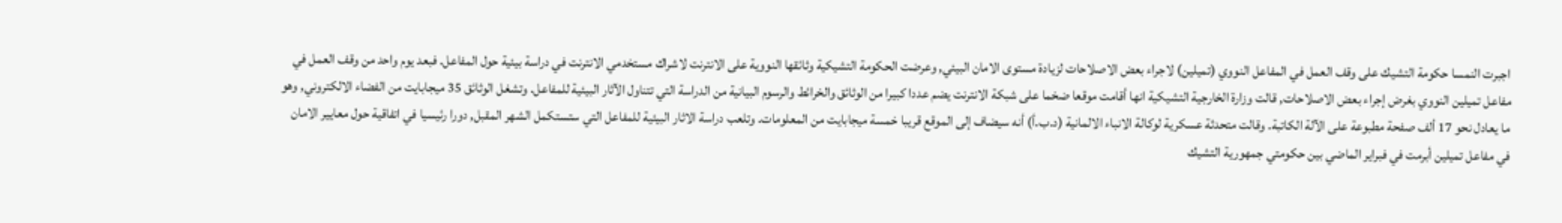اجبرت النمسا حكومة التشيك على وقف العمل في المفاعل النووي (تميلين) لاجراء بعض الاصلاحات لزيادة مستوى الامان البيئي, وعرضت الحكومة التشيكية وثائقها النووية على الانترنت لاشراك مستخدمي الانترنت في دراسة بيئية حول المفاعل. فبعد يوم واحد من وقف العمل في مفاعل تميلين النووي بغرض إجراء بعض الاصلاحات, قالت وزارة الخارجية التشيكية انها أقامت موقعا ضخما على شبكة الانترنت يضم عددا كبيرا من الوثائق والخرائط والرسوم البيانية من الدراسة التي تتناول الآثار البيئية للمفاعل. وتشغل الوثائق 35 ميجابايت من الفضاء الالكتروني, وهو ما يعادل نحو 17 ألف صفحة مطبوعة على الآلة الكاتبة. وقالت متحدثة عسكرية لوكالة الانباء الالمانية (د.ب.أ) أنه سيضاف إلى الموقع قريبا خمسة ميجابايت من المعلومات. وتلعب دراسة الاثار البيئية للمفاعل التي ستستكمل الشهر المقبل, دورا رئيسيا في اتفاقية حول معايير الامان في مفاعل تميلين أبرمت في فبراير الماضي بين حكومتي جمهورية التشيك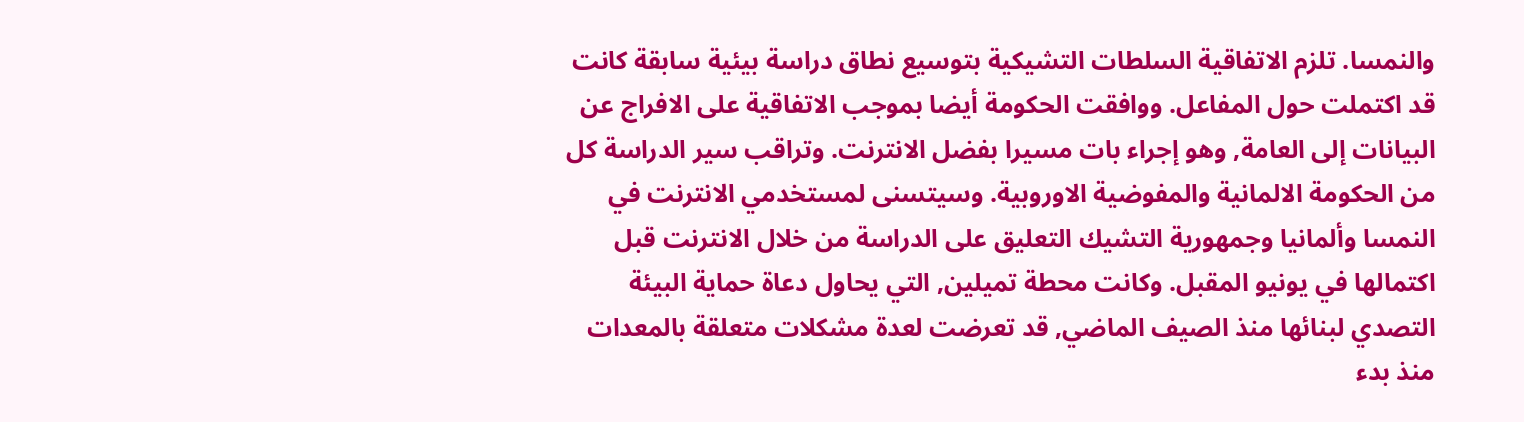والنمسا. تلزم الاتفاقية السلطات التشيكية بتوسيع نطاق دراسة بيئية سابقة كانت قد اكتملت حول المفاعل. ووافقت الحكومة أيضا بموجب الاتفاقية على الافراج عن البيانات إلى العامة, وهو إجراء بات مسيرا بفضل الانترنت. وتراقب سير الدراسة كل من الحكومة الالمانية والمفوضية الاوروبية. وسيتسنى لمستخدمي الانترنت في النمسا وألمانيا وجمهورية التشيك التعليق على الدراسة من خلال الانترنت قبل اكتمالها في يونيو المقبل. وكانت محطة تميلين, التي يحاول دعاة حماية البيئة التصدي لبنائها منذ الصيف الماضي, قد تعرضت لعدة مشكلات متعلقة بالمعدات منذ بدء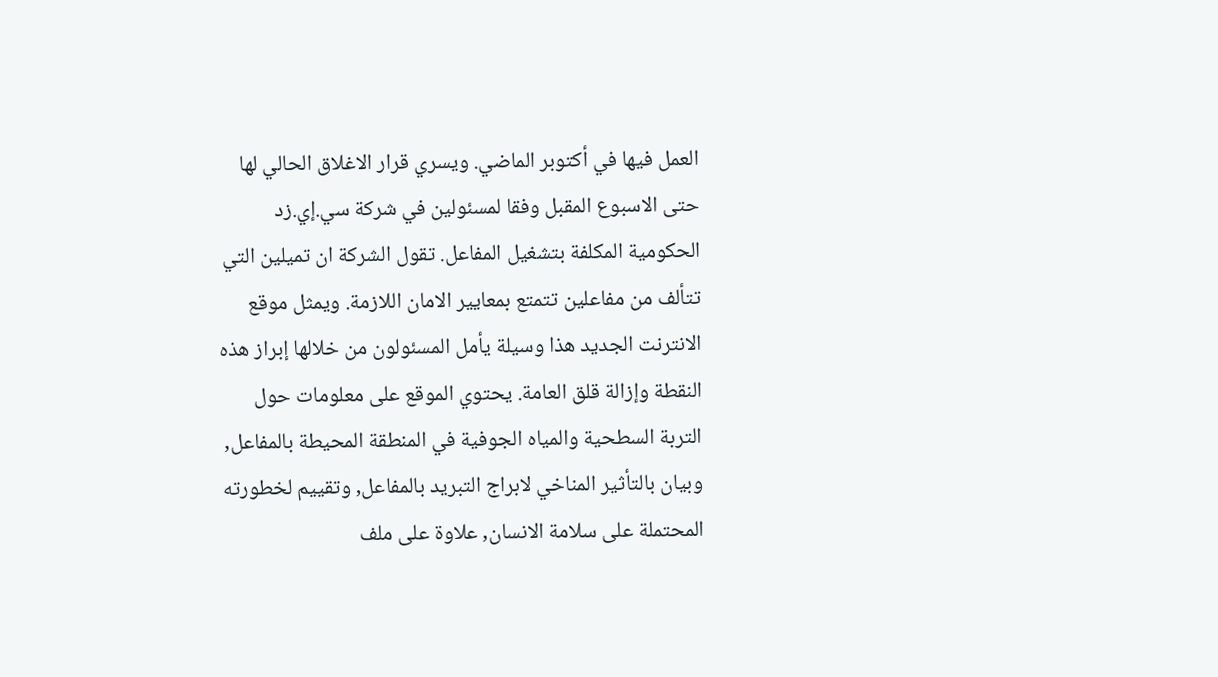العمل فيها في أكتوبر الماضي. ويسري قرار الاغلاق الحالي لها حتى الاسبوع المقبل وفقا لمسئولين في شركة سي.إي.زد الحكومية المكلفة بتشغيل المفاعل. تقول الشركة ان تميلين التي تتألف من مفاعلين تتمتع بمعايير الامان اللازمة. ويمثل موقع الانترنت الجديد هذا وسيلة يأمل المسئولون من خلالها إبراز هذه النقطة وإزالة قلق العامة. يحتوي الموقع على معلومات حول التربة السطحية والمياه الجوفية في المنطقة المحيطة بالمفاعل, وبيان بالتأثير المناخي لابراج التبريد بالمفاعل, وتقييم لخطورته المحتملة على سلامة الانسان, علاوة على ملف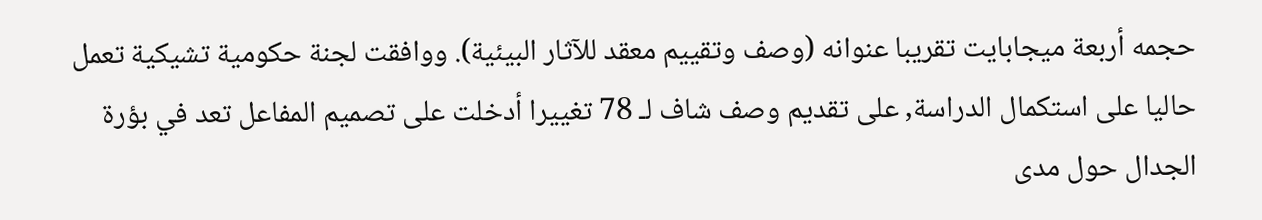حجمه أربعة ميجابايت تقريبا عنوانه (وصف وتقييم معقد للآثار البيئية). ووافقت لجنة حكومية تشيكية تعمل حاليا على استكمال الدراسة, على تقديم وصف شاف لـ 78 تغييرا أدخلت على تصميم المفاعل تعد في بؤرة الجدال حول مدى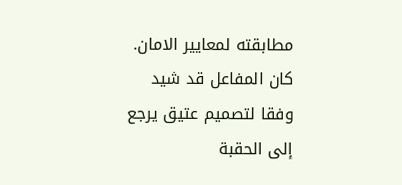مطابقته لمعايير الامان. كان المفاعل قد شيد وفقا لتصميم عتيق يرجع إلى الحقبة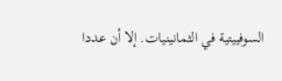السوفييتية في الثمانينيات. إلا أن عددا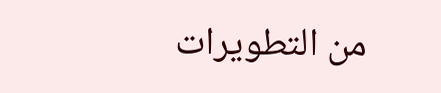من التطويرات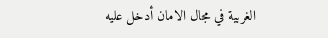الغربية في مجال الامان أدخل عليه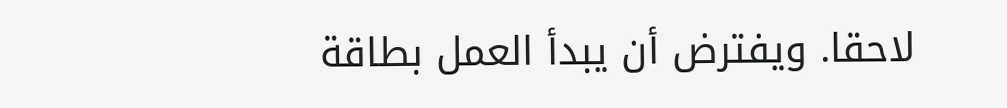لاحقا. ويفترض أن يبدأ العمل بطاقة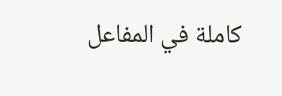كاملة في المفاعل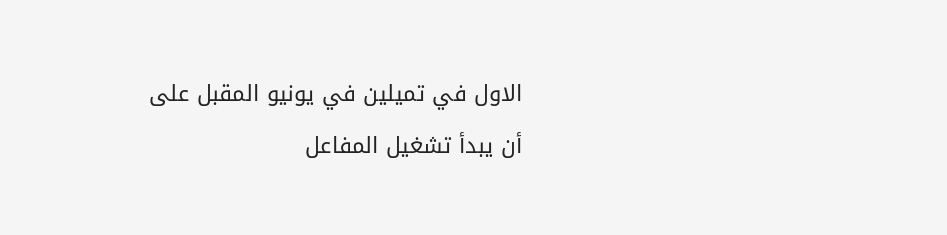الاول في تميلين في يونيو المقبل على أن يبدأ تشغيل المفاعل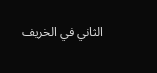الثاني في الخريف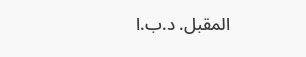المقبل. د.ب.ا